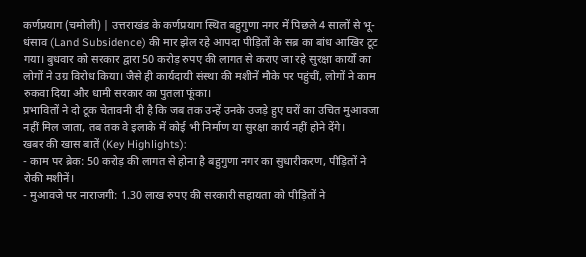कर्णप्रयाग (चमोली) | उत्तराखंड के कर्णप्रयाग स्थित बहुगुणा नगर में पिछले 4 सालों से भू-धंसाव (Land Subsidence) की मार झेल रहे आपदा पीड़ितों के सब्र का बांध आखिर टूट गया। बुधवार को सरकार द्वारा 50 करोड़ रुपए की लागत से कराए जा रहे सुरक्षा कार्यों का लोगों ने उग्र विरोध किया। जैसे ही कार्यदायी संस्था की मशीनें मौके पर पहुंचीं, लोगों ने काम रुकवा दिया और धामी सरकार का पुतला फूंका।
प्रभावितों ने दो टूक चेतावनी दी है कि जब तक उन्हें उनके उजड़े हुए घरों का उचित मुआवजा नहीं मिल जाता, तब तक वे इलाके में कोई भी निर्माण या सुरक्षा कार्य नहीं होने देंगे।
खबर की खास बातें (Key Highlights):
- काम पर ब्रेक: 50 करोड़ की लागत से होना है बहुगुणा नगर का सुधारीकरण, पीड़ितों ने रोकी मशीनें।
- मुआवजे पर नाराजगी: 1.30 लाख रुपए की सरकारी सहायता को पीड़ितों ने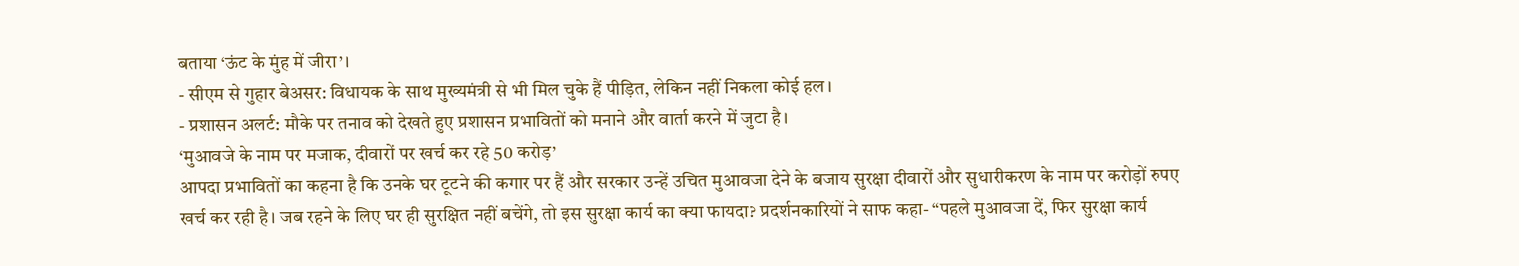बताया ‘ऊंट के मुंह में जीरा’।
- सीएम से गुहार बेअसर: विधायक के साथ मुख्यमंत्री से भी मिल चुके हैं पीड़ित, लेकिन नहीं निकला कोई हल।
- प्रशासन अलर्ट: मौके पर तनाव को देखते हुए प्रशासन प्रभावितों को मनाने और वार्ता करने में जुटा है।
‘मुआवजे के नाम पर मजाक, दीवारों पर खर्च कर रहे 50 करोड़’
आपदा प्रभावितों का कहना है कि उनके घर टूटने की कगार पर हैं और सरकार उन्हें उचित मुआवजा देने के बजाय सुरक्षा दीवारों और सुधारीकरण के नाम पर करोड़ों रुपए खर्च कर रही है। जब रहने के लिए घर ही सुरक्षित नहीं बचेंगे, तो इस सुरक्षा कार्य का क्या फायदा? प्रदर्शनकारियों ने साफ कहा- “पहले मुआवजा दें, फिर सुरक्षा कार्य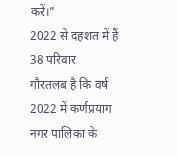करें।”
2022 से दहशत में हैं 38 परिवार
गौरतलब है कि वर्ष 2022 में कर्णप्रयाग नगर पालिका के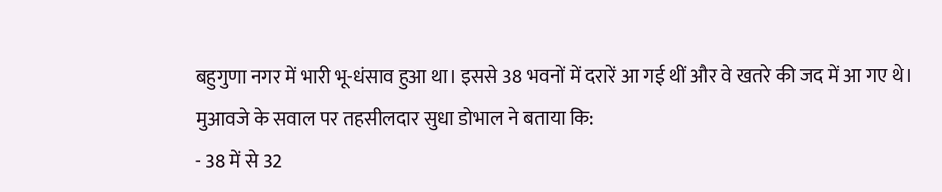बहुगुणा नगर में भारी भू-धंसाव हुआ था। इससे 38 भवनों में दरारें आ गई थीं और वे खतरे की जद में आ गए थे।
मुआवजे के सवाल पर तहसीलदार सुधा डोभाल ने बताया कि:
- 38 में से 32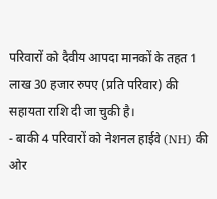परिवारों को दैवीय आपदा मानकों के तहत 1 लाख 30 हजार रुपए (प्रति परिवार) की सहायता राशि दी जा चुकी है।
- बाकी 4 परिवारों को नेशनल हाईवे (NH) की ओर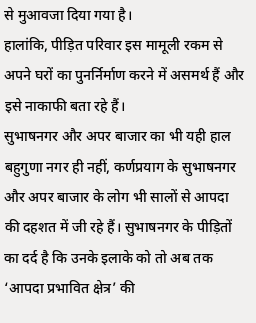से मुआवजा दिया गया है।
हालांकि, पीड़ित परिवार इस मामूली रकम से अपने घरों का पुनर्निर्माण करने में असमर्थ हैं और इसे नाकाफी बता रहे हैं।
सुभाषनगर और अपर बाजार का भी यही हाल
बहुगुणा नगर ही नहीं, कर्णप्रयाग के सुभाषनगर और अपर बाजार के लोग भी सालों से आपदा की दहशत में जी रहे हैं। सुभाषनगर के पीड़ितों का दर्द है कि उनके इलाके को तो अब तक ‘आपदा प्रभावित क्षेत्र’ की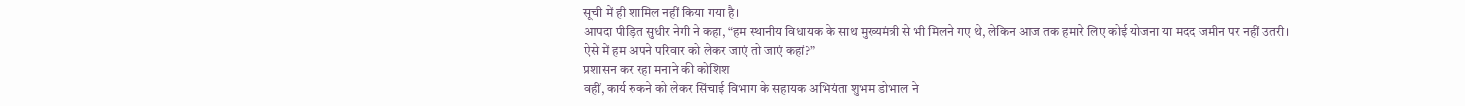सूची में ही शामिल नहीं किया गया है।
आपदा पीड़ित सुधीर नेगी ने कहा, “हम स्थानीय विधायक के साथ मुख्यमंत्री से भी मिलने गए थे, लेकिन आज तक हमारे लिए कोई योजना या मदद जमीन पर नहीं उतरी। ऐसे में हम अपने परिवार को लेकर जाएं तो जाएं कहां?”
प्रशासन कर रहा मनाने की कोशिश
वहीं, कार्य रुकने को लेकर सिंचाई विभाग के सहायक अभियंता शुभम डोभाल ने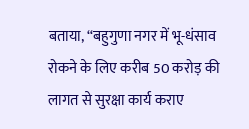बताया, “बहुगुणा नगर में भू-धंसाव रोकने के लिए करीब 50 करोड़ की लागत से सुरक्षा कार्य कराए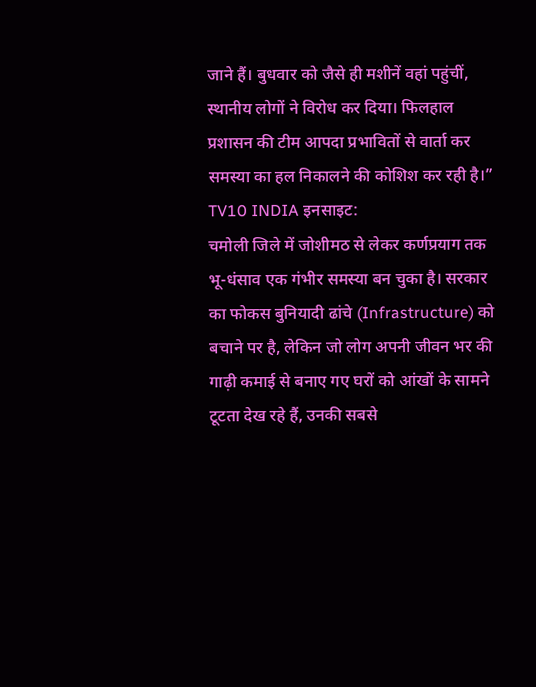जाने हैं। बुधवार को जैसे ही मशीनें वहां पहुंचीं, स्थानीय लोगों ने विरोध कर दिया। फिलहाल प्रशासन की टीम आपदा प्रभावितों से वार्ता कर समस्या का हल निकालने की कोशिश कर रही है।”
TV10 INDIA इनसाइट:
चमोली जिले में जोशीमठ से लेकर कर्णप्रयाग तक भू-धंसाव एक गंभीर समस्या बन चुका है। सरकार का फोकस बुनियादी ढांचे (Infrastructure) को बचाने पर है, लेकिन जो लोग अपनी जीवन भर की गाढ़ी कमाई से बनाए गए घरों को आंखों के सामने टूटता देख रहे हैं, उनकी सबसे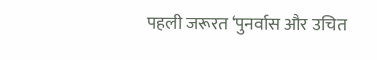पहली जरूरत ‘पुनर्वास और उचित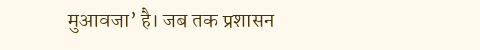मुआवजा’ है। जब तक प्रशासन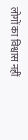लोगों का विश्वास नहीं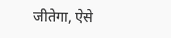जीतेगा, ऐसे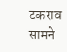टकराव सामने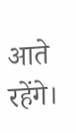आते रहेंगे।